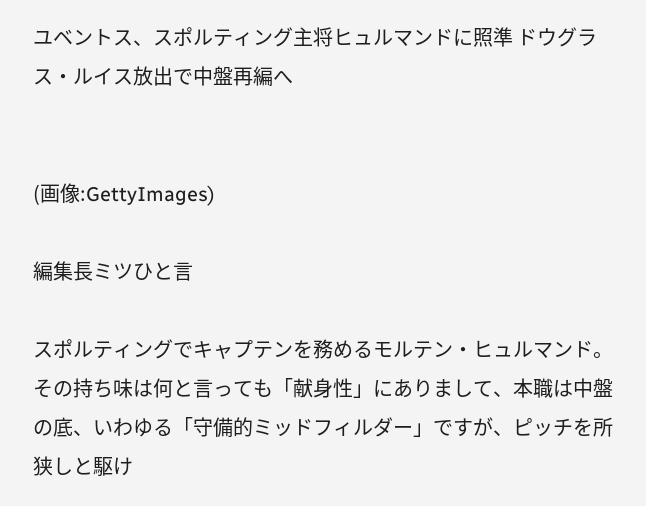ユベントス、スポルティング主将ヒュルマンドに照準 ドウグラス・ルイス放出で中盤再編へ


(画像:GettyImages)

編集長ミツひと言

スポルティングでキャプテンを務めるモルテン・ヒュルマンド。その持ち味は何と言っても「献身性」にありまして、本職は中盤の底、いわゆる「守備的ミッドフィルダー」ですが、ピッチを所狭しと駆け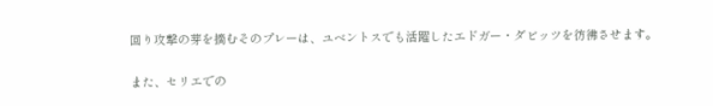回り攻撃の芽を摘むそのプレーは、ユベントスでも活躍したエドガー・ダビッツを彷彿させます。

また、セリエでの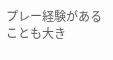プレー経験があることも大き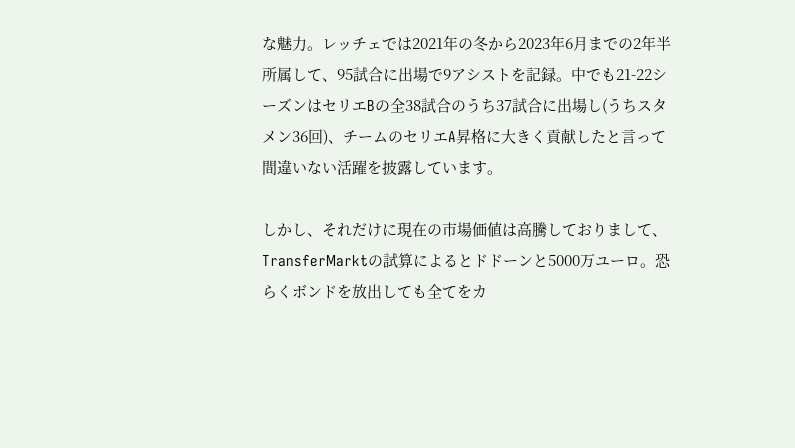な魅力。レッチェでは2021年の冬から2023年6月までの2年半所属して、95試合に出場で9アシストを記録。中でも21-22シーズンはセリエBの全38試合のうち37試合に出場し(うちスタメン36回)、チームのセリエA昇格に大きく貢献したと言って間違いない活躍を披露しています。

しかし、それだけに現在の市場価値は高騰しておりまして、TransferMarktの試算によるとドドーンと5000万ユーロ。恐らくボンドを放出しても全てをカ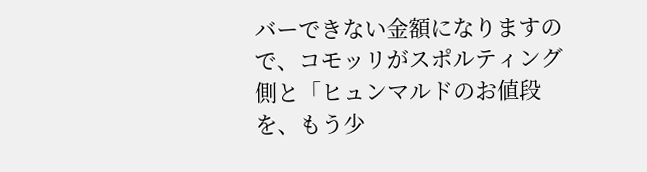バーできない金額になりますので、コモッリがスポルティング側と「ヒュンマルドのお値段を、もう少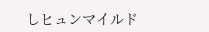しヒュンマイルド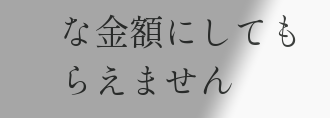な金額にしてもらえません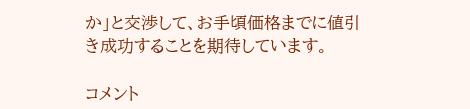か」と交渉して、お手頃価格までに値引き成功することを期待しています。

コメント